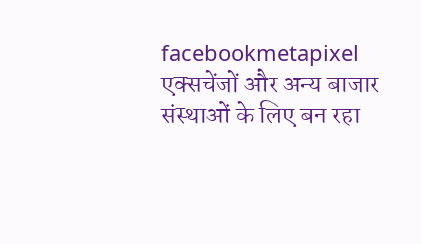facebookmetapixel
एक्सचेंजों और अन्य बाजार संस्थाओं के लिए बन रहा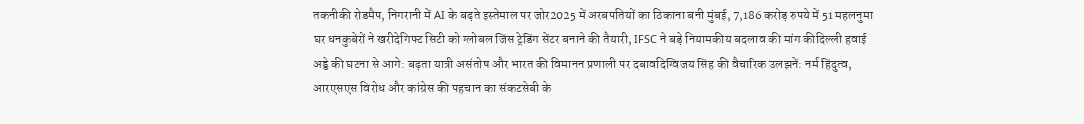तकनीकी रोडमैप, निगरानी में AI के बढ़ते इस्तेमाल पर जोर2025 में अरबपतियों का ठिकाना बनी मुंबई, 7,186 करोड़ रुपये में 51 महलनुमा घर धनकुबेरों ने खरीदेगिफ्ट सिटी को ग्लोबल जिंस ट्रेडिंग सेंटर बनाने की तैयारी, IFSC ने बड़े नियामकीय बदलाव की मांग कीदिल्ली हवाई अड्डे की घटना से आगे: बढ़ता यात्री असंतोष और भारत की विमानन प्रणाली पर दबावदिग्विजय सिंह की वैचारिक उलझनें: नर्म हिंदुत्व, आरएसएस विरोध और कांग्रेस की पहचान का संकटसेबी के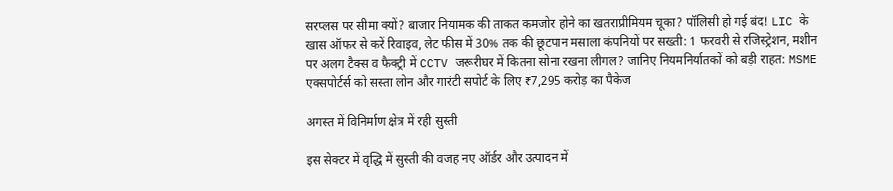सरप्लस पर सीमा क्यों? बाजार नियामक की ताकत कमजोर होने का खतराप्रीमियम चूका? पॉलिसी हो गई बंद! LIC के खास ऑफर से करें रिवाइव, लेट फीस में 30% तक की छूटपान मसाला कंपनियों पर सख्ती: 1 फरवरी से रजिस्ट्रेशन, मशीन पर अलग टैक्स व फैक्ट्री में CCTV जरूरीघर में कितना सोना रखना लीगल? जानिए नियमनिर्यातकों को बड़ी राहत: MSME एक्सपोर्टर्स को सस्ता लोन और गारंटी सपोर्ट के लिए ₹7,295 करोड़ का पैकेज

अगस्त में विनिर्माण क्षेत्र में रही सुस्ती

इस सेक्टर में वृद्धि में सुस्ती की वजह नए ऑर्डर और उत्पादन में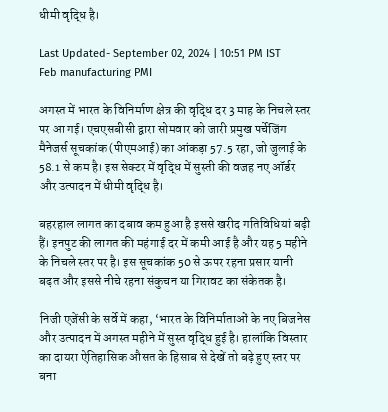धीमी वृद्धि है।

Last Updated- September 02, 2024 | 10:51 PM IST
Feb manufacturing PMI

अगस्त में भारत के विनिर्माण क्षेत्र की वृद्धि दर 3 माह के निचले स्तर पर आ गई। एचएसबीसी द्वारा सोमवार को जारी प्रमुख पर्चेजिंग मैनेजर्स सूचकांक (पीएमआई) का आंकड़ा 57.5 रहा, जो जुलाई के 58.1 से कम है। इस सेक्टर में वृद्धि में सुस्ती की वजह नए ऑर्डर और उत्पादन में धीमी वृद्धि है।

बहरहाल लागत का दबाव कम हुआ है इससे खरीद गतिविधियां बढ़ी हैं। इनपुट की लागत की महंगाई दर में कमी आई है और यह 5 महीने के निचले स्तर पर है। इस सूचकांक 50 से ऊपर रहना प्रसार यानी बढ़त और इससे नीचे रहना संकुचन या गिरावट का संकेतक है।

निजी एजेंसी के सर्वे में कहा, ‘भारत के विनिर्माताओं के नए बिजनेस और उत्पादन में अगस्त महीने में सुस्त वृद्धि हुई है। हालांकि विस्तार का दायरा ऐतिहासिक औसत के हिसाब से देखें तो बढ़े हुए स्तर पर बना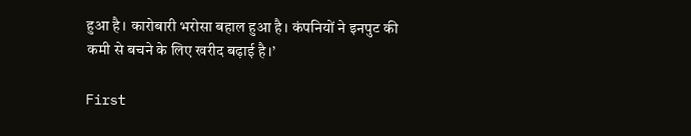हुआ है। कारोबारी भरोसा बहाल हुआ है। कंपनियों ने इनपुट की कमी से बचने के लिए खरीद बढ़ाई है।’

First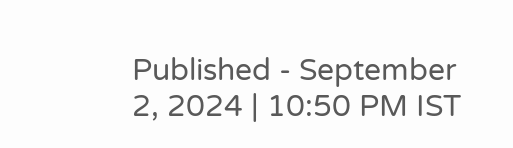Published - September 2, 2024 | 10:50 PM IST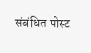संबंधित पोस्ट